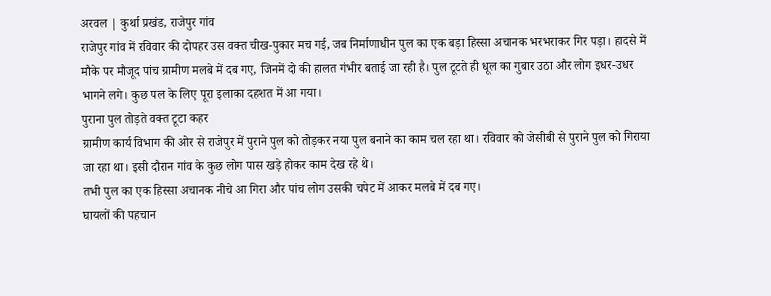अरवल | कुर्था प्रखंड, राजेपुर गांव
राजेपुर गांव में रविवार की दोपहर उस वक्त चीख-पुकार मच गई, जब निर्माणाधीन पुल का एक बड़ा हिस्सा अचानक भरभराकर गिर पड़ा। हादसे में मौके पर मौजूद पांच ग्रामीण मलबे में दब गए, जिनमें दो की हालत गंभीर बताई जा रही है। पुल टूटते ही धूल का गुबार उठा और लोग इधर-उधर भागने लगे। कुछ पल के लिए पूरा इलाका दहशत में आ गया।
पुराना पुल तोड़ते वक्त टूटा कहर
ग्रामीण कार्य विभाग की ओर से राजेपुर में पुराने पुल को तोड़कर नया पुल बनाने का काम चल रहा था। रविवार को जेसीबी से पुराने पुल को गिराया जा रहा था। इसी दौरान गांव के कुछ लोग पास खड़े होकर काम देख रहे थे।
तभी पुल का एक हिस्सा अचानक नीचे आ गिरा और पांच लोग उसकी चपेट में आकर मलबे में दब गए।
घायलों की पहचान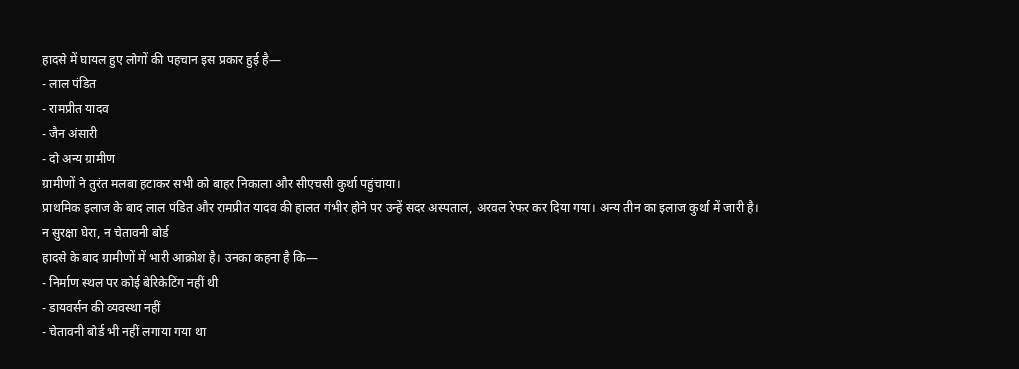हादसे में घायल हुए लोगों की पहचान इस प्रकार हुई है—
- लाल पंडित
- रामप्रीत यादव
- जैन अंसारी
- दो अन्य ग्रामीण
ग्रामीणों ने तुरंत मलबा हटाकर सभी को बाहर निकाला और सीएचसी कुर्था पहुंचाया।
प्राथमिक इलाज के बाद लाल पंडित और रामप्रीत यादव की हालत गंभीर होने पर उन्हें सदर अस्पताल, अरवल रेफर कर दिया गया। अन्य तीन का इलाज कुर्था में जारी है।
न सुरक्षा घेरा, न चेतावनी बोर्ड
हादसे के बाद ग्रामीणों में भारी आक्रोश है। उनका कहना है कि—
- निर्माण स्थल पर कोई बेरिकेटिंग नहीं थी
- डायवर्सन की व्यवस्था नहीं
- चेतावनी बोर्ड भी नहीं लगाया गया था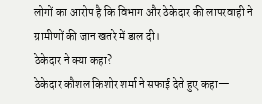लोगों का आरोप है कि विभाग और ठेकेदार की लापरवाही ने ग्रामीणों की जान खतरे में डाल दी।
ठेकेदार ने क्या कहा?
ठेकेदार कौशल किशोर शर्मा ने सफाई देते हुए कहा—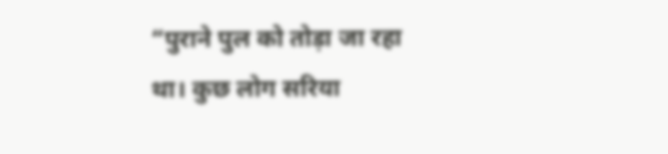“पुराने पुल को तोड़ा जा रहा था। कुछ लोग सरिया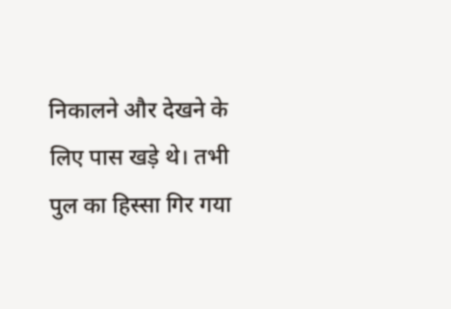निकालने और देखने के लिए पास खड़े थे। तभी पुल का हिस्सा गिर गया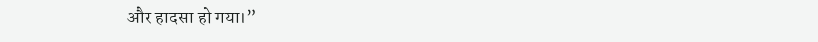और हादसा हो गया।”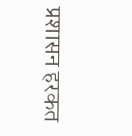प्रशासन हरकत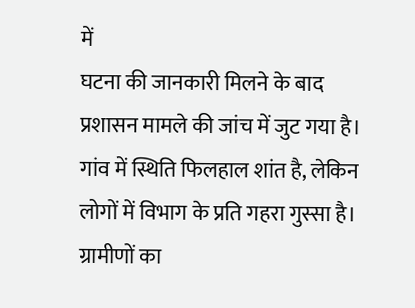में
घटना की जानकारी मिलने के बाद प्रशासन मामले की जांच में जुट गया है। गांव में स्थिति फिलहाल शांत है, लेकिन लोगों में विभाग के प्रति गहरा गुस्सा है।
ग्रामीणों का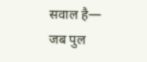सवाल है—
जब पुल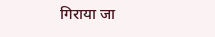गिराया जा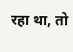रहा था, तो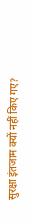सुरक्षा इंतजाम क्यों नहीं किए गए?